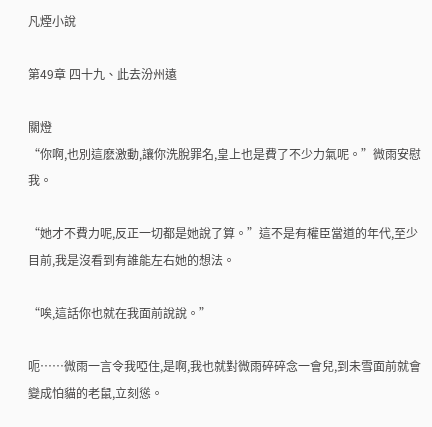凡煙小說

第49章 四十九、此去汾州遠

關燈
“你啊,也別這麽激動,讓你洗脫罪名,皇上也是費了不少力氣呢。”微雨安慰我。

“她才不費力呢,反正一切都是她說了算。”這不是有權臣當道的年代,至少目前,我是沒看到有誰能左右她的想法。

“唉,這話你也就在我面前說說。”

呃……微雨一言令我啞住,是啊,我也就對微雨碎碎念一會兒,到未雪面前就會變成怕貓的老鼠,立刻慫。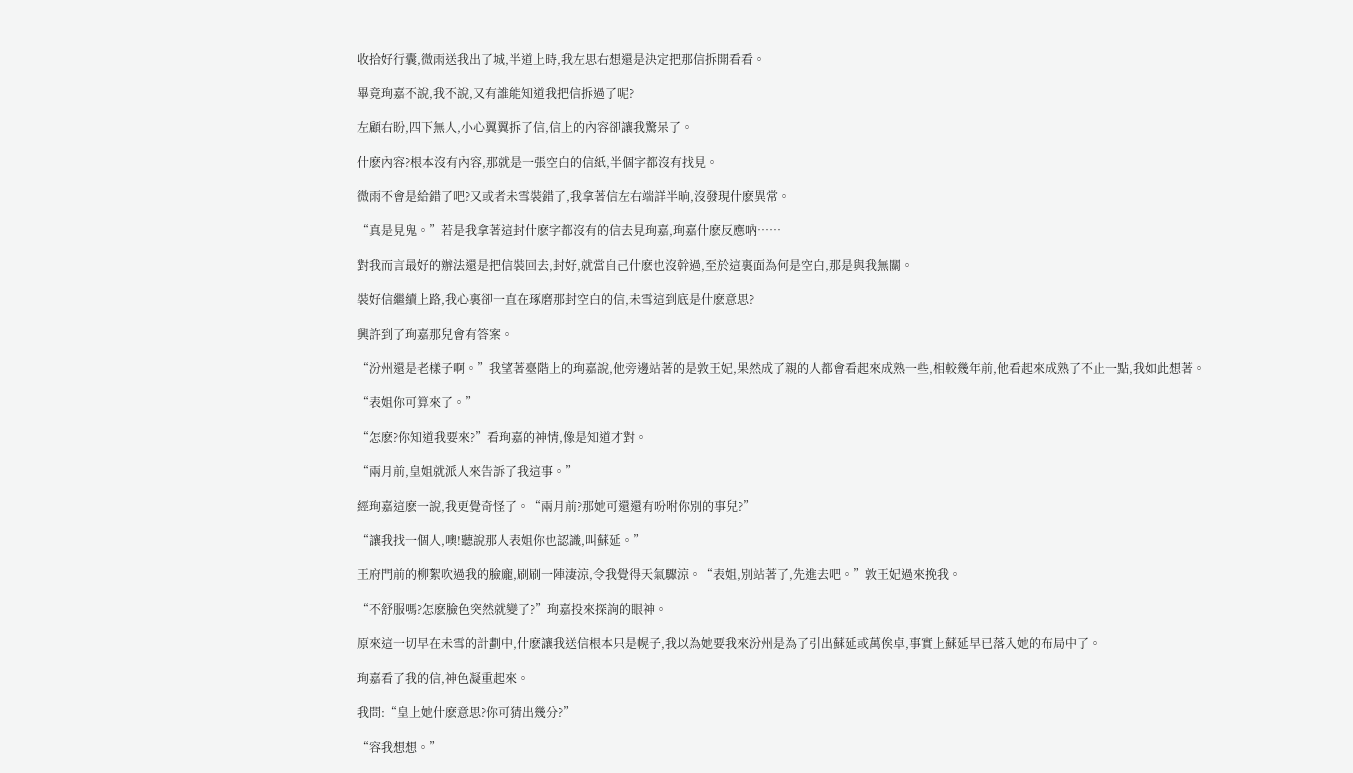收拾好行囊,微雨送我出了城,半道上時,我左思右想還是決定把那信拆開看看。

畢竟珣嘉不說,我不說,又有誰能知道我把信拆過了呢?

左顧右盼,四下無人,小心翼翼拆了信,信上的內容卻讓我驚呆了。

什麽內容?根本沒有內容,那就是一張空白的信紙,半個字都沒有找見。

微雨不會是給錯了吧?又或者未雪裝錯了,我拿著信左右端詳半晌,沒發現什麽異常。

“真是見鬼。”若是我拿著這封什麽字都沒有的信去見珣嘉,珣嘉什麽反應吶……

對我而言最好的辦法還是把信裝回去,封好,就當自己什麽也沒幹過,至於這裏面為何是空白,那是與我無關。

裝好信繼續上路,我心裏卻一直在琢磨那封空白的信,未雪這到底是什麽意思?

興許到了珣嘉那兒會有答案。

“汾州還是老樣子啊。”我望著臺階上的珣嘉說,他旁邊站著的是敦王妃,果然成了親的人都會看起來成熟一些,相較幾年前,他看起來成熟了不止一點,我如此想著。

“表姐你可算來了。”

“怎麽?你知道我要來?”看珣嘉的神情,像是知道才對。

“兩月前,皇姐就派人來告訴了我這事。”

經珣嘉這麽一說,我更覺奇怪了。“兩月前?那她可還還有吩咐你別的事兒?”

“讓我找一個人,噢!聽說那人表姐你也認識,叫蘇延。”

王府門前的柳絮吹過我的臉龐,刷刷一陣淒涼,令我覺得天氣驟涼。“表姐,別站著了,先進去吧。”敦王妃過來挽我。

“不舒服嗎?怎麽臉色突然就變了?”珣嘉投來探詢的眼神。

原來這一切早在未雪的計劃中,什麽讓我送信根本只是幌子,我以為她要我來汾州是為了引出蘇延或萬俟卓,事實上蘇延早已落入她的布局中了。

珣嘉看了我的信,神色凝重起來。

我問:“皇上她什麽意思?你可猜出幾分?”

“容我想想。”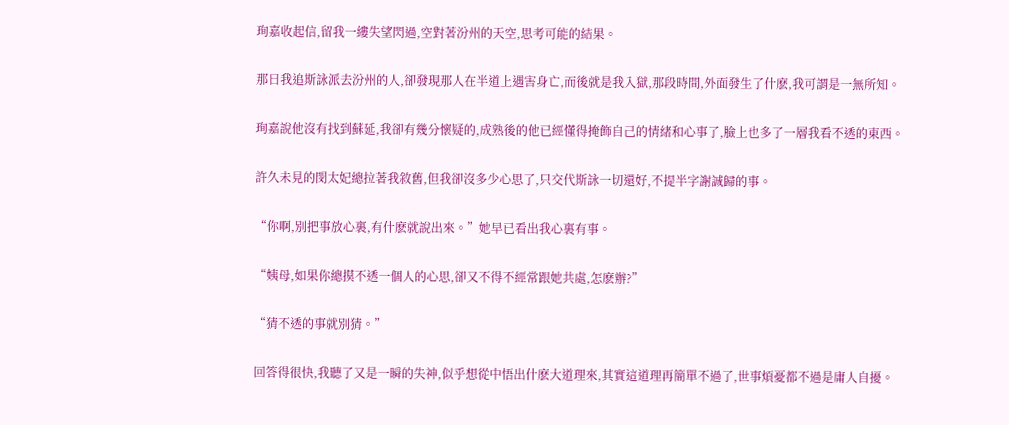珣嘉收起信,留我一縷失望閃過,空對著汾州的天空,思考可能的結果。

那日我追斯詠派去汾州的人,卻發現那人在半道上遇害身亡,而後就是我入獄,那段時間,外面發生了什麽,我可謂是一無所知。

珣嘉說他沒有找到蘇延,我卻有幾分懷疑的,成熟後的他已經懂得掩飾自己的情緒和心事了,臉上也多了一層我看不透的東西。

許久未見的閔太妃總拉著我敘舊,但我卻沒多少心思了,只交代斯詠一切還好,不提半字謝誠歸的事。

“你啊,別把事放心裏,有什麽就說出來。”她早已看出我心裏有事。

“姨母,如果你總摸不透一個人的心思,卻又不得不經常跟她共處,怎麽辦?”

“猜不透的事就別猜。”

回答得很快,我聽了又是一瞬的失神,似乎想從中悟出什麽大道理來,其實這道理再簡單不過了,世事煩憂都不過是庸人自擾。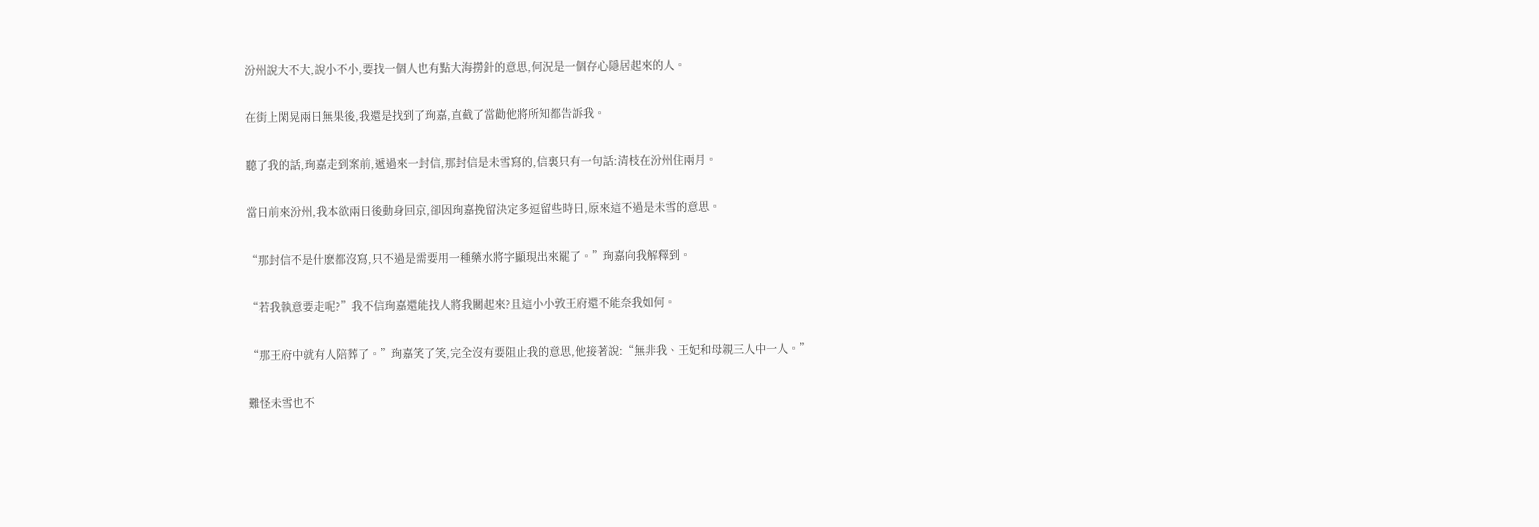汾州說大不大,說小不小,要找一個人也有點大海撈針的意思,何況是一個存心隱居起來的人。

在街上閑晃兩日無果後,我還是找到了珣嘉,直截了當勸他將所知都告訴我。

聽了我的話,珣嘉走到案前,遞過來一封信,那封信是未雪寫的,信裏只有一句話:清枝在汾州住兩月。

當日前來汾州,我本欲兩日後動身回京,卻因珣嘉挽留決定多逗留些時日,原來這不過是未雪的意思。

“那封信不是什麽都沒寫,只不過是需要用一種藥水將字顯現出來罷了。”珣嘉向我解釋到。

“若我執意要走呢?”我不信珣嘉還能找人將我關起來?且這小小敦王府還不能奈我如何。

“那王府中就有人陪葬了。”珣嘉笑了笑,完全沒有要阻止我的意思,他接著說:“無非我、王妃和母親三人中一人。”

難怪未雪也不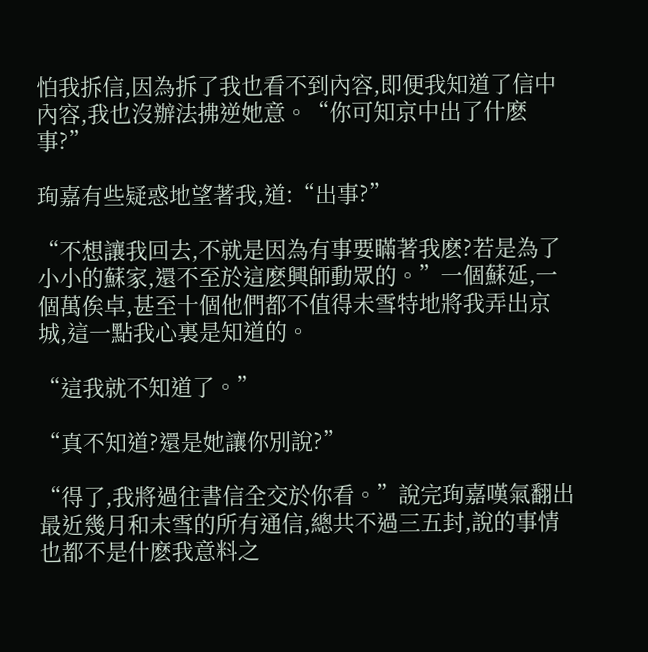怕我拆信,因為拆了我也看不到內容,即便我知道了信中內容,我也沒辦法拂逆她意。“你可知京中出了什麽事?”

珣嘉有些疑惑地望著我,道:“出事?”

“不想讓我回去,不就是因為有事要瞞著我麽?若是為了小小的蘇家,還不至於這麽興師動眾的。”一個蘇延,一個萬俟卓,甚至十個他們都不值得未雪特地將我弄出京城,這一點我心裏是知道的。

“這我就不知道了。”

“真不知道?還是她讓你別說?”

“得了,我將過往書信全交於你看。”說完珣嘉嘆氣翻出最近幾月和未雪的所有通信,總共不過三五封,說的事情也都不是什麽我意料之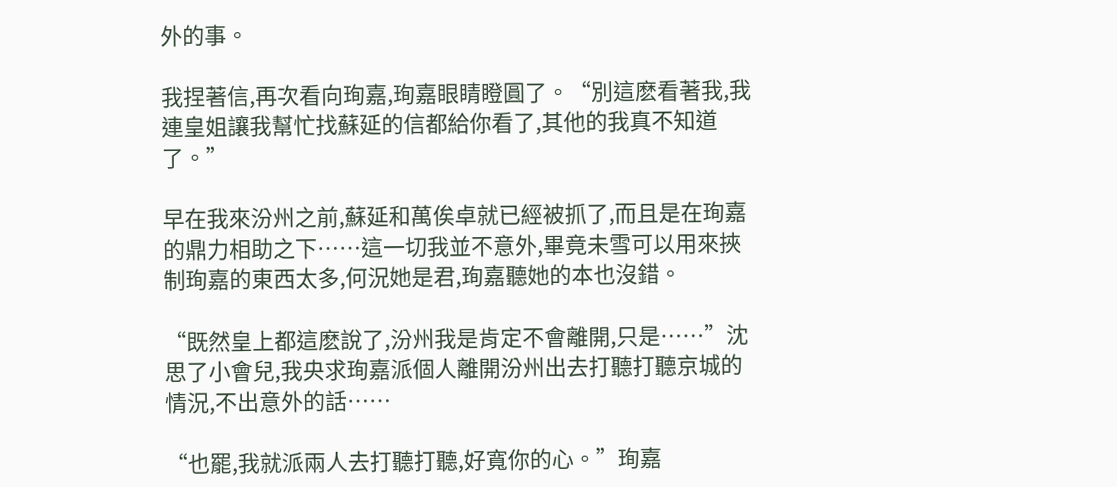外的事。

我捏著信,再次看向珣嘉,珣嘉眼睛瞪圓了。“別這麽看著我,我連皇姐讓我幫忙找蘇延的信都給你看了,其他的我真不知道了。”

早在我來汾州之前,蘇延和萬俟卓就已經被抓了,而且是在珣嘉的鼎力相助之下……這一切我並不意外,畢竟未雪可以用來挾制珣嘉的東西太多,何況她是君,珣嘉聽她的本也沒錯。

“既然皇上都這麽說了,汾州我是肯定不會離開,只是……”沈思了小會兒,我央求珣嘉派個人離開汾州出去打聽打聽京城的情況,不出意外的話……

“也罷,我就派兩人去打聽打聽,好寬你的心。”珣嘉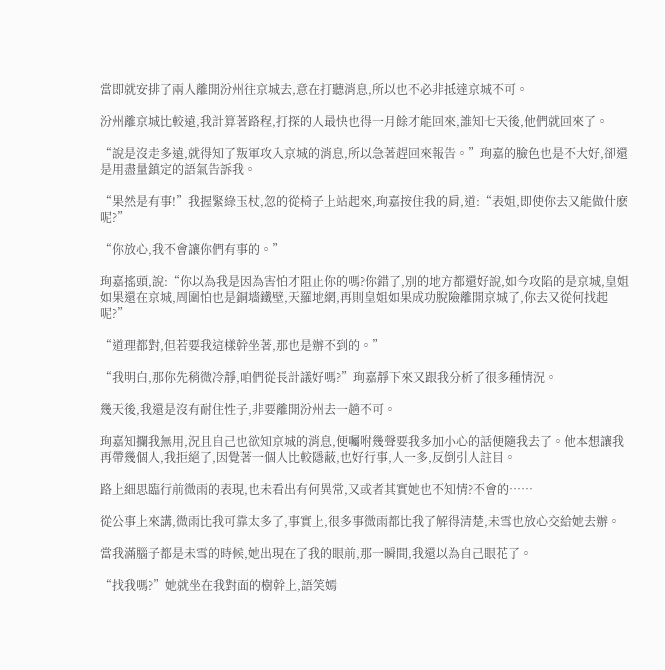當即就安排了兩人離開汾州往京城去,意在打聽消息,所以也不必非抵達京城不可。

汾州離京城比較遠,我計算著路程,打探的人最快也得一月餘才能回來,誰知七天後,他們就回來了。

“說是沒走多遠,就得知了叛軍攻入京城的消息,所以急著趕回來報告。”珣嘉的臉色也是不大好,卻還是用盡量鎮定的語氣告訴我。

“果然是有事!”我握緊綠玉杖,忽的從椅子上站起來,珣嘉按住我的肩,道:“表姐,即使你去又能做什麽呢?”

“你放心,我不會讓你們有事的。”

珣嘉搖頭,說:“你以為我是因為害怕才阻止你的嗎?你錯了,別的地方都還好說,如今攻陷的是京城,皇姐如果還在京城,周圍怕也是銅墻鐵壁,天羅地網,再則皇姐如果成功脫險離開京城了,你去又從何找起呢?”

“道理都對,但若要我這樣幹坐著,那也是辦不到的。”

“我明白,那你先稍微冷靜,咱們從長計議好嗎?”珣嘉靜下來又跟我分析了很多種情況。

幾天後,我還是沒有耐住性子,非要離開汾州去一趟不可。

珣嘉知攔我無用,況且自己也欲知京城的消息,便囑咐幾聲要我多加小心的話便隨我去了。他本想讓我再帶幾個人,我拒絕了,因覺著一個人比較隱蔽,也好行事,人一多,反倒引人註目。

路上細思臨行前微雨的表現,也未看出有何異常,又或者其實她也不知情?不會的……

從公事上來講,微雨比我可靠太多了,事實上,很多事微雨都比我了解得清楚,未雪也放心交給她去辦。

當我滿腦子都是未雪的時候,她出現在了我的眼前,那一瞬間,我還以為自己眼花了。

“找我嗎?”她就坐在我對面的樹幹上,語笑嫣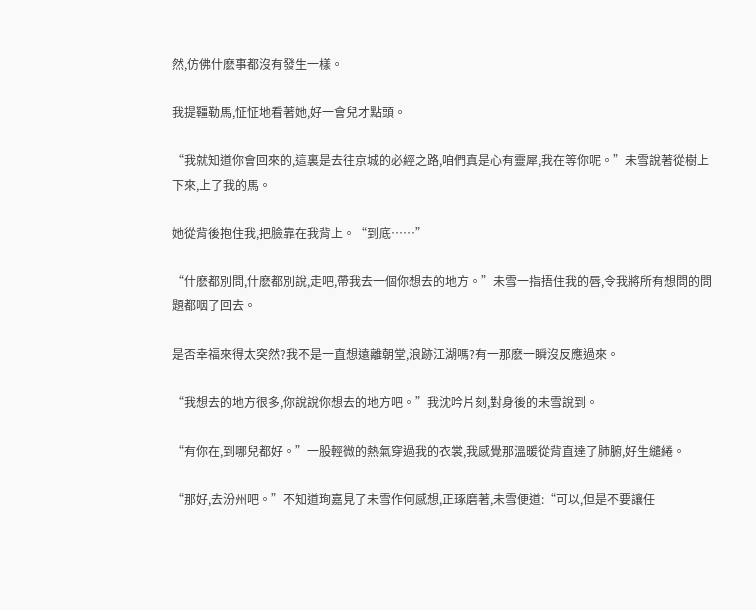然,仿佛什麽事都沒有發生一樣。

我提韁勒馬,怔怔地看著她,好一會兒才點頭。

“我就知道你會回來的,這裏是去往京城的必經之路,咱們真是心有靈犀,我在等你呢。”未雪說著從樹上下來,上了我的馬。

她從背後抱住我,把臉靠在我背上。“到底……”

“什麽都別問,什麽都別說,走吧,帶我去一個你想去的地方。”未雪一指捂住我的唇,令我將所有想問的問題都咽了回去。

是否幸福來得太突然?我不是一直想遠離朝堂,浪跡江湖嗎?有一那麽一瞬沒反應過來。

“我想去的地方很多,你說說你想去的地方吧。”我沈吟片刻,對身後的未雪說到。

“有你在,到哪兒都好。”一股輕微的熱氣穿過我的衣裳,我感覺那溫暖從背直達了肺腑,好生繾綣。

“那好,去汾州吧。”不知道珣嘉見了未雪作何感想,正琢磨著,未雪便道:“可以,但是不要讓任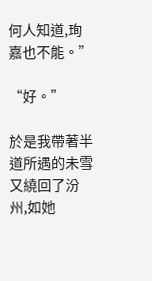何人知道,珣嘉也不能。”

“好。”

於是我帶著半道所遇的未雪又繞回了汾州,如她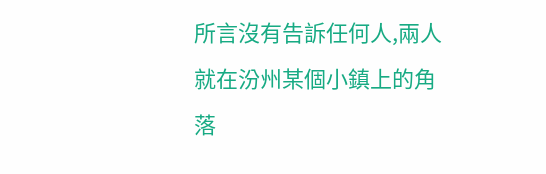所言沒有告訴任何人,兩人就在汾州某個小鎮上的角落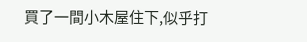買了一間小木屋住下,似乎打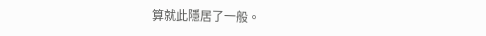算就此隱居了一般。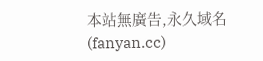本站無廣告,永久域名(fanyan.cc)